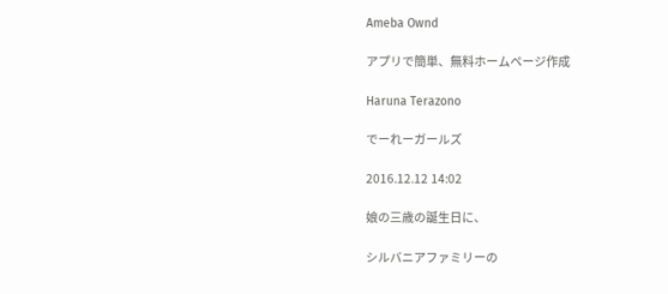Ameba Ownd

アプリで簡単、無料ホームページ作成

Haruna Terazono

でーれーガールズ

2016.12.12 14:02

娘の三歳の誕生日に、

シルバニアファミリーの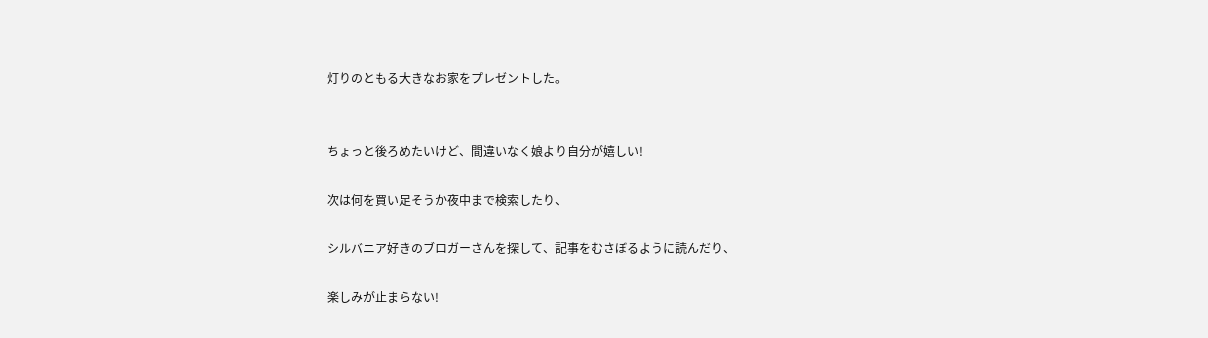灯りのともる大きなお家をプレゼントした。


ちょっと後ろめたいけど、間違いなく娘より自分が嬉しい!

次は何を買い足そうか夜中まで検索したり、

シルバニア好きのブロガーさんを探して、記事をむさぼるように読んだり、

楽しみが止まらない!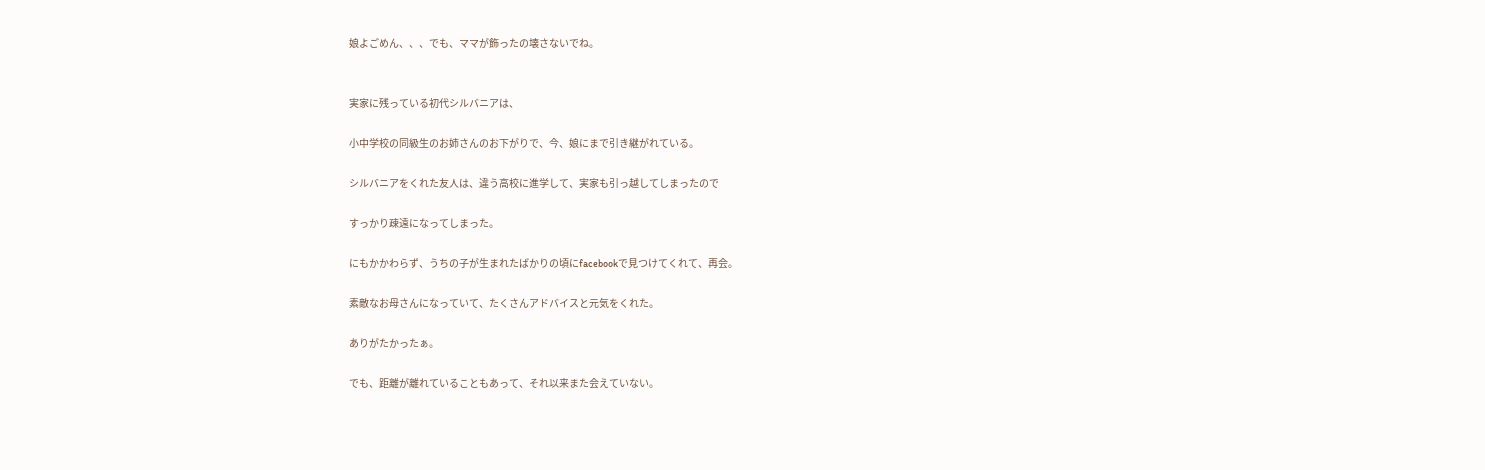娘よごめん、、、でも、ママが飾ったの壊さないでね。


実家に残っている初代シルバニアは、

小中学校の同級生のお姉さんのお下がりで、今、娘にまで引き継がれている。

シルバニアをくれた友人は、違う高校に進学して、実家も引っ越してしまったので

すっかり疎遠になってしまった。

にもかかわらず、うちの子が生まれたばかりの頃にfacebookで見つけてくれて、再会。

素敵なお母さんになっていて、たくさんアドバイスと元気をくれた。

ありがたかったぁ。

でも、距離が離れていることもあって、それ以来また会えていない。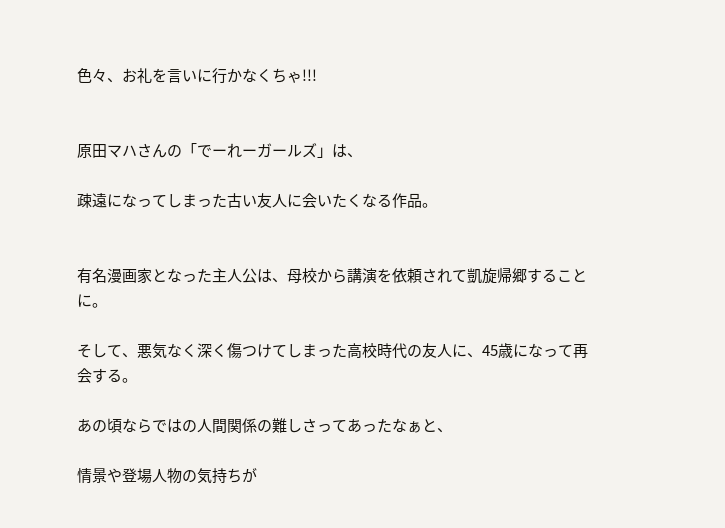色々、お礼を言いに行かなくちゃ!!!


原田マハさんの「でーれーガールズ」は、

疎遠になってしまった古い友人に会いたくなる作品。


有名漫画家となった主人公は、母校から講演を依頼されて凱旋帰郷することに。

そして、悪気なく深く傷つけてしまった高校時代の友人に、45歳になって再会する。

あの頃ならではの人間関係の難しさってあったなぁと、

情景や登場人物の気持ちが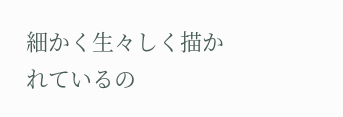細かく生々しく描かれているの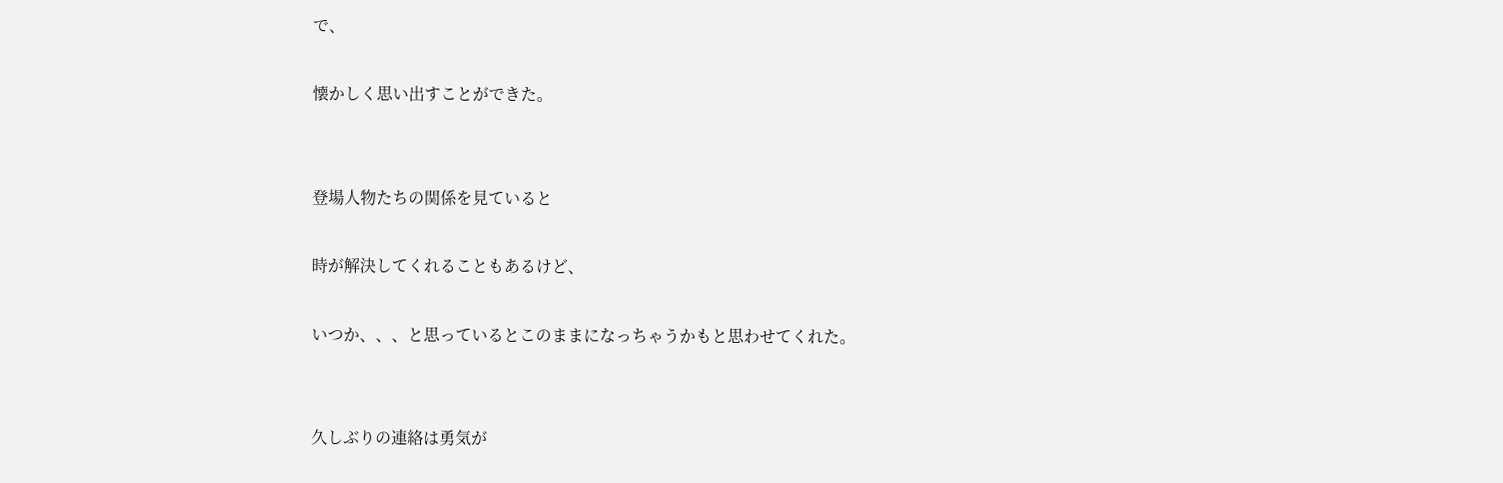で、

懐かしく思い出すことができた。


登場人物たちの関係を見ていると

時が解決してくれることもあるけど、

いつか、、、と思っているとこのままになっちゃうかもと思わせてくれた。


久しぶりの連絡は勇気が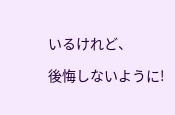いるけれど、

後悔しないように!